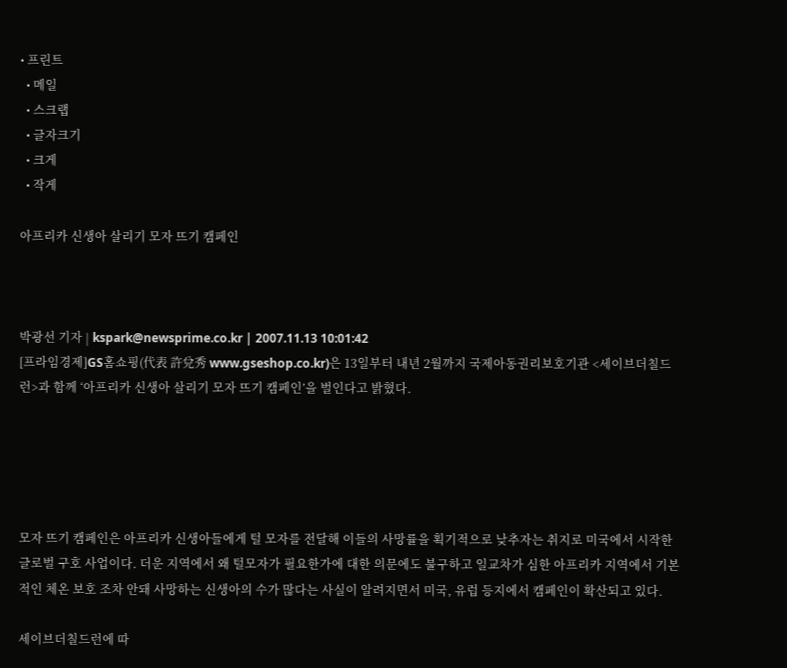• 프린트
  • 메일
  • 스크랩
  • 글자크기
  • 크게
  • 작게

아프리카 신생아 살리기 모자 뜨기 캠페인



박광선 기자 | kspark@newsprime.co.kr | 2007.11.13 10:01:42
[프라임경제]GS홈쇼핑(代表 許兌秀 www.gseshop.co.kr)은 13일부터 내년 2월까지 국제아동권리보호기관 <세이브더칠드런>과 함께 ‘아프리카 신생아 살리기 모자 뜨기 캠페인’을 벌인다고 밝혔다.





모자 뜨기 캠페인은 아프리카 신생아들에게 털 모자를 전달해 이들의 사망률을 획기적으로 낮추자는 취지로 미국에서 시작한 글로벌 구호 사업이다. 더운 지역에서 왜 털모자가 필요한가에 대한 의문에도 불구하고 일교차가 심한 아프리카 지역에서 기본적인 체온 보호 조차 안돼 사망하는 신생아의 수가 많다는 사실이 알려지면서 미국, 유럽 등지에서 캠페인이 확산되고 있다.

세이브더칠드런에 따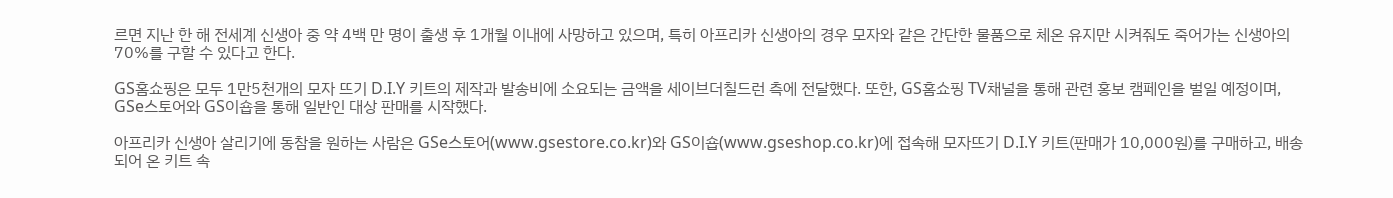르면 지난 한 해 전세계 신생아 중 약 4백 만 명이 출생 후 1개월 이내에 사망하고 있으며, 특히 아프리카 신생아의 경우 모자와 같은 간단한 물품으로 체온 유지만 시켜줘도 죽어가는 신생아의 70%를 구할 수 있다고 한다.

GS홈쇼핑은 모두 1만5천개의 모자 뜨기 D.I.Y 키트의 제작과 발송비에 소요되는 금액을 세이브더칠드런 측에 전달했다. 또한, GS홈쇼핑 TV채널을 통해 관련 홍보 캠페인을 벌일 예정이며, GSe스토어와 GS이숍을 통해 일반인 대상 판매를 시작했다.

아프리카 신생아 살리기에 동참을 원하는 사람은 GSe스토어(www.gsestore.co.kr)와 GS이숍(www.gseshop.co.kr)에 접속해 모자뜨기 D.I.Y 키트(판매가 10,000원)를 구매하고, 배송되어 온 키트 속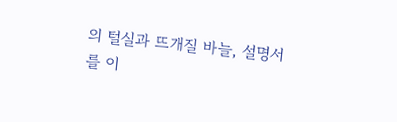의 털실과 뜨개질 바늘, 설명서를 이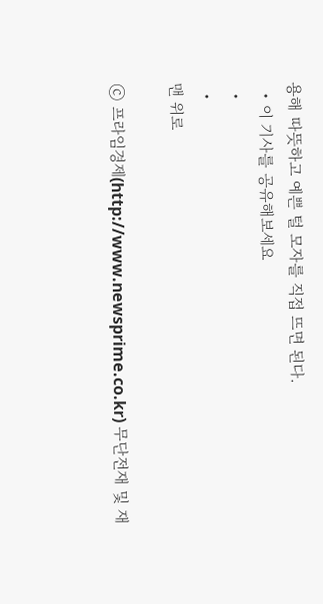용해 따뜻하고 예쁜 털 모자를 직접 뜨면 된다.
  • 이 기사를 공유해보세요
  •
  •
맨 위로

ⓒ 프라임경제(http://www.newsprime.co.kr) 무단전재 및 재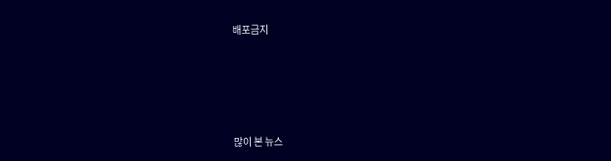배포금지






많이 본 뉴스